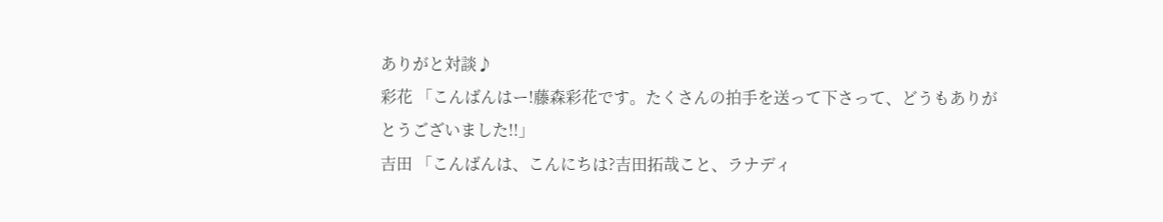ありがと対談♪
彩花 「こんばんはー!藤森彩花です。たくさんの拍手を送って下さって、どうもありがとうございました!!」
吉田 「こんばんは、こんにちは?吉田拓哉こと、ラナディ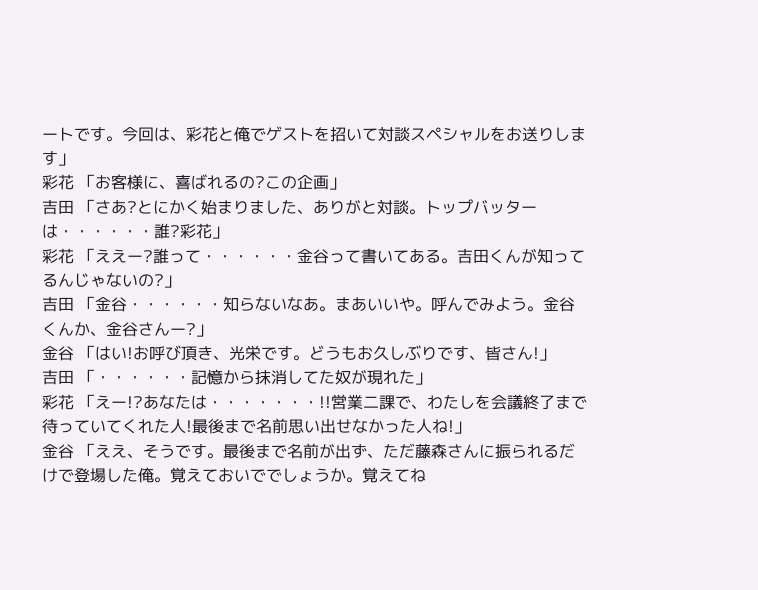ートです。今回は、彩花と俺でゲストを招いて対談スペシャルをお送りします」
彩花 「お客様に、喜ばれるの?この企画」
吉田 「さあ?とにかく始まりました、ありがと対談。トップバッターは・・・・・・誰?彩花」
彩花 「ええー?誰って・・・・・・金谷って書いてある。吉田くんが知ってるんじゃないの?」
吉田 「金谷・・・・・・知らないなあ。まあいいや。呼んでみよう。金谷くんか、金谷さんー?」
金谷 「はい!お呼び頂き、光栄です。どうもお久しぶりです、皆さん!」
吉田 「・・・・・・記憶から抹消してた奴が現れた」
彩花 「えー!?あなたは・・・・・・・!!営業二課で、わたしを会議終了まで待っていてくれた人!最後まで名前思い出せなかった人ね!」
金谷 「ええ、そうです。最後まで名前が出ず、ただ藤森さんに振られるだけで登場した俺。覚えておいででしょうか。覚えてね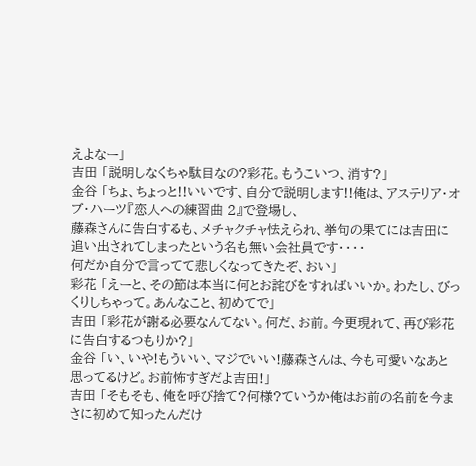えよなー」
吉田 「説明しなくちゃ駄目なの?彩花。もうこいつ、消す?」
金谷 「ちょ、ちょっと!!いいです、自分で説明します!!俺は、アステリア・オブ・ハーツ『恋人への練習曲 2』で登場し、
藤森さんに告白するも、メチャクチャ怯えられ、挙句の果てには吉田に追い出されてしまったという名も無い会社員です・・・・
何だか自分で言ってて悲しくなってきたぞ、おい」
彩花 「えーと、その節は本当に何とお詫びをすればいいか。わたし、びっくりしちゃって。あんなこと、初めてで」
吉田 「彩花が謝る必要なんてない。何だ、お前。今更現れて、再び彩花に告白するつもりか?」
金谷 「い、いや!もういい、マジでいい!藤森さんは、今も可愛いなあと思ってるけど。お前怖すぎだよ吉田!」
吉田 「そもそも、俺を呼び捨て?何様?ていうか俺はお前の名前を今まさに初めて知ったんだけ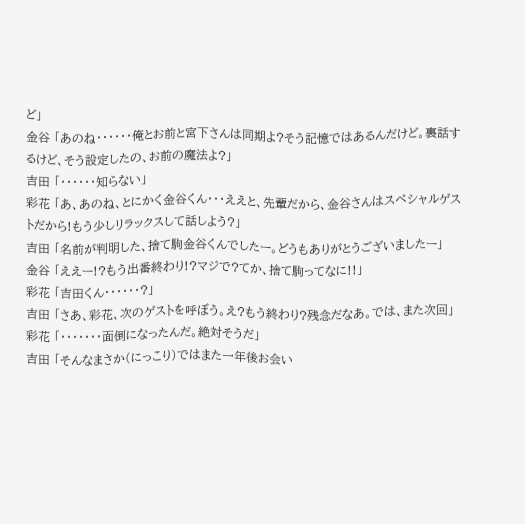ど」
金谷 「あのね・・・・・・俺とお前と宮下さんは同期よ?そう記憶ではあるんだけど。裏話するけど、そう設定したの、お前の魔法よ?」
吉田 「・・・・・・知らない」
彩花 「あ、あのね、とにかく金谷くん・・・ええと、先輩だから、金谷さんはスペシャルゲストだから!もう少しリラックスして話しよう?」
吉田 「名前が判明した、捨て駒金谷くんでしたー。どうもありがとうございましたー」
金谷 「ええー!?もう出番終わり!?マジで?てか、捨て駒ってなに!!」
彩花 「吉田くん・・・・・・?」
吉田 「さあ、彩花、次のゲストを呼ぼう。え?もう終わり?残念だなあ。では、また次回」
彩花 「・・・・・・・面倒になったんだ。絶対そうだ」
吉田 「そんなまさか(にっこり)ではまた一年後お会い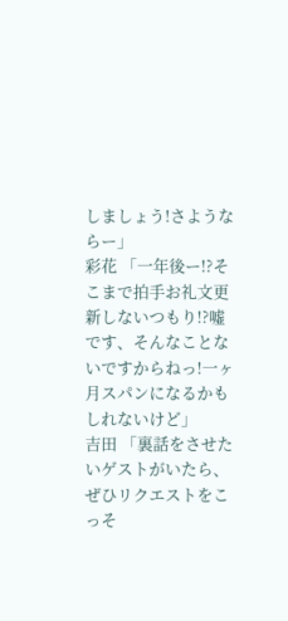しましょう!さようならー」
彩花 「一年後ー!?そこまで拍手お礼文更新しないつもり!?嘘です、そんなことないですからねっ!一ヶ月スパンになるかもしれないけど」
吉田 「裏話をさせたいゲストがいたら、ぜひリクエストをこっそ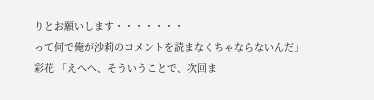りとお願いします・・・・・・・
って何で俺が沙莉のコメントを読まなくちゃならないんだ」
彩花 「えへへ、そういうことで、次回ま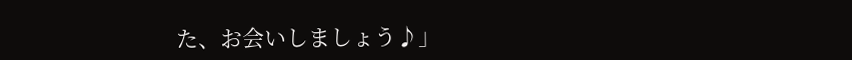た、お会いしましょう♪」